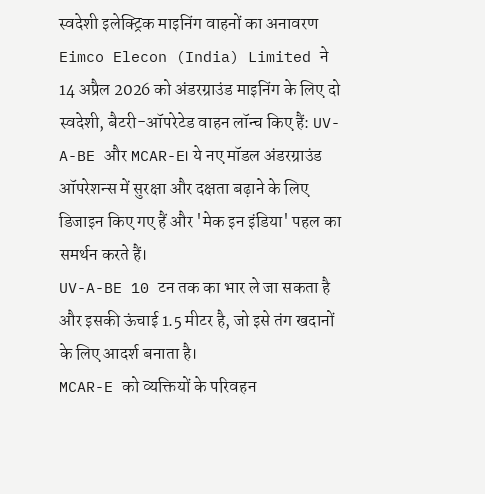स्वदेशी इलेक्ट्रिक माइनिंग वाहनों का अनावरण
Eimco Elecon (India) Limited ने 14 अप्रैल 2026 को अंडरग्राउंड माइनिंग के लिए दो स्वदेशी, बैटरी-ऑपरेटेड वाहन लॉन्च किए हैं: UV-A-BE और MCAR-E। ये नए मॉडल अंडरग्राउंड ऑपरेशन्स में सुरक्षा और दक्षता बढ़ाने के लिए डिजाइन किए गए हैं और 'मेक इन इंडिया' पहल का समर्थन करते हैं।
UV-A-BE 10 टन तक का भार ले जा सकता है और इसकी ऊंचाई 1.5 मीटर है, जो इसे तंग खदानों के लिए आदर्श बनाता है।
MCAR-E को व्यक्तियों के परिवहन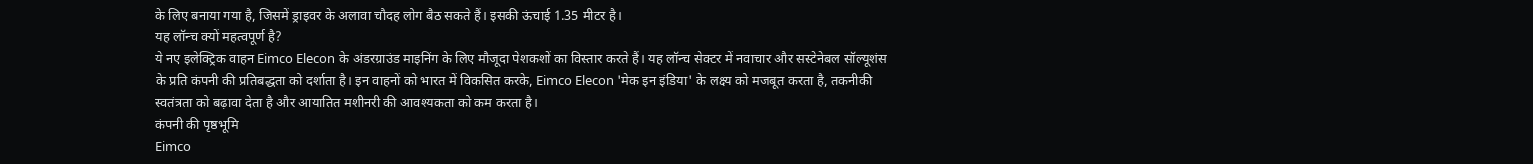के लिए बनाया गया है, जिसमें ड्राइवर के अलावा चौदह लोग बैठ सकते हैं। इसकी ऊंचाई 1.35 मीटर है।
यह लॉन्च क्यों महत्वपूर्ण है?
ये नए इलेक्ट्रिक वाहन Eimco Elecon के अंडरग्राउंड माइनिंग के लिए मौजूदा पेशकशों का विस्तार करते हैं। यह लॉन्च सेक्टर में नवाचार और सस्टेनेबल सॉल्यूशंस के प्रति कंपनी की प्रतिबद्धता को दर्शाता है। इन वाहनों को भारत में विकसित करके, Eimco Elecon 'मेक इन इंडिया' के लक्ष्य को मजबूत करता है, तकनीकी स्वतंत्रता को बढ़ावा देता है और आयातित मशीनरी की आवश्यकता को कम करता है।
कंपनी की पृष्ठभूमि
Eimco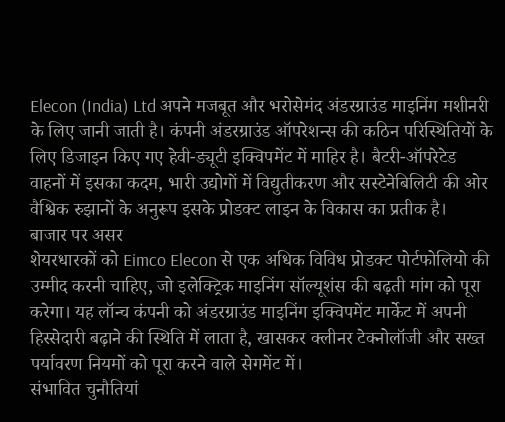Elecon (India) Ltd अपने मजबूत और भरोसेमंद अंडरग्राउंड माइनिंग मशीनरी के लिए जानी जाती है। कंपनी अंडरग्राउंड ऑपरेशन्स की कठिन परिस्थितियों के लिए डिजाइन किए गए हेवी-ड्यूटी इक्विपमेंट में माहिर है। बैटरी-ऑपरेटेड वाहनों में इसका कदम, भारी उद्योगों में विद्युतीकरण और सस्टेनेबिलिटी की ओर वैश्विक रुझानों के अनुरूप इसके प्रोडक्ट लाइन के विकास का प्रतीक है।
बाजार पर असर
शेयरधारकों को Eimco Elecon से एक अधिक विविध प्रोडक्ट पोर्टफोलियो की उम्मीद करनी चाहिए, जो इलेक्ट्रिक माइनिंग सॉल्यूशंस की बढ़ती मांग को पूरा करेगा। यह लॉन्च कंपनी को अंडरग्राउंड माइनिंग इक्विपमेंट मार्केट में अपनी हिस्सेदारी बढ़ाने की स्थिति में लाता है, खासकर क्लीनर टेक्नोलॉजी और सख्त पर्यावरण नियमों को पूरा करने वाले सेगमेंट में।
संभावित चुनौतियां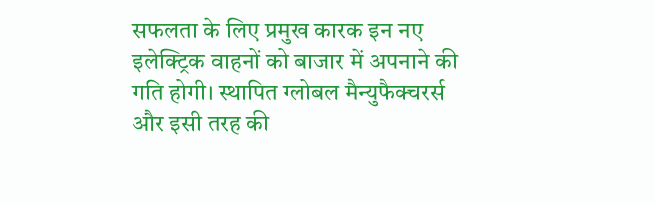सफलता के लिए प्रमुख कारक इन नए इलेक्ट्रिक वाहनों को बाजार में अपनाने की गति होगी। स्थापित ग्लोबल मैन्युफैक्चरर्स और इसी तरह की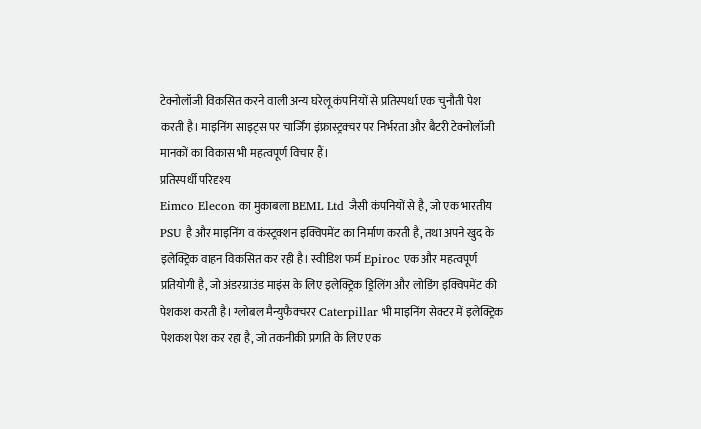टेक्नोलॉजी विकसित करने वाली अन्य घरेलू कंपनियों से प्रतिस्पर्धा एक चुनौती पेश करती है। माइनिंग साइट्स पर चार्जिंग इंफ्रास्ट्रक्चर पर निर्भरता और बैटरी टेक्नोलॉजी मानकों का विकास भी महत्वपूर्ण विचार हैं।
प्रतिस्पर्धी परिदृश्य
Eimco Elecon का मुकाबला BEML Ltd जैसी कंपनियों से है, जो एक भारतीय PSU है और माइनिंग व कंस्ट्रक्शन इक्विपमेंट का निर्माण करती है, तथा अपने खुद के इलेक्ट्रिक वाहन विकसित कर रही है। स्वीडिश फर्म Epiroc एक और महत्वपूर्ण प्रतियोगी है, जो अंडरग्राउंड माइंस के लिए इलेक्ट्रिक ड्रिलिंग और लोडिंग इक्विपमेंट की पेशकश करती है। ग्लोबल मैन्युफैक्चरर Caterpillar भी माइनिंग सेक्टर में इलेक्ट्रिक पेशकश पेश कर रहा है, जो तकनीकी प्रगति के लिए एक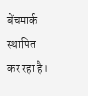बेंचमार्क स्थापित कर रहा है।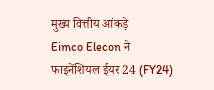मुख्य वित्तीय आंकड़े
Eimco Elecon ने फाइनेंशियल ईयर 24 (FY24)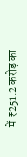में ₹251.2 करोड़ का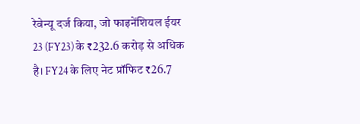रेवेन्यू दर्ज किया, जो फाइनेंशियल ईयर 23 (FY23) के ₹232.6 करोड़ से अधिक है। FY24 के लिए नेट प्रॉफिट ₹26.7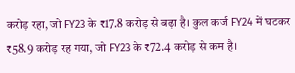करोड़ रहा, जो FY23 के ₹17.8 करोड़ से बढ़ा है। कुल कर्ज FY24 में घटकर ₹58.9 करोड़ रह गया, जो FY23 के ₹72.4 करोड़ से कम है।